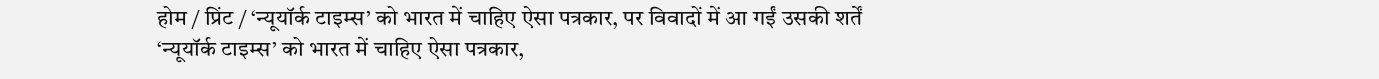होम / प्रिंट / ‘न्यूयॉर्क टाइम्स’ को भारत में चाहिए ऐसा पत्रकार, पर विवादों में आ गईं उसकी शर्तें
‘न्यूयॉर्क टाइम्स’ को भारत में चाहिए ऐसा पत्रकार,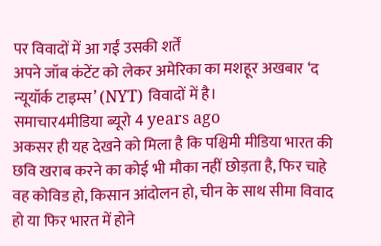पर विवादों में आ गईं उसकी शर्तें
अपने जॉब कंटेंट को लेकर अमेरिका का मशहूर अखबार ‘द न्यूयॉर्क टाइम्स’ (NYT) विवादों में है।
समाचार4मीडिया ब्यूरो 4 years ago
अकसर ही यह देखने को मिला है कि पश्चिमी मीडिया भारत की छवि खराब करने का कोई भी मौका नहीं छोड़ता है, फिर चाहे वह कोविड हो, किसान आंदोलन हो, चीन के साथ सीमा विवाद हो या फिर भारत में होने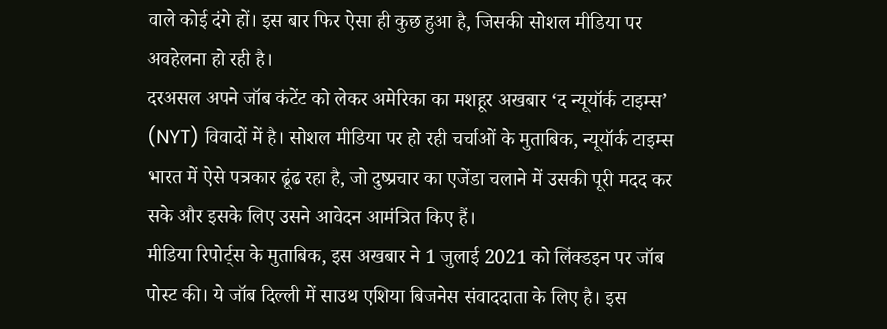वाले कोई दंगे हों। इस बार फिर ऐसा ही कुछ हुआ है, जिसकी सोशल मीडिया पर अवहेलना हो रही है।
दरअसल अपने जॉब कंटेंट को लेकर अमेरिका का मशहूर अखबार ‘द न्यूयॉर्क टाइम्स’ (NYT) विवादों में है। सोशल मीडिया पर हो रही चर्चाओं के मुताबिक, न्यूयॉर्क टाइम्स भारत में ऐसे पत्रकार ढूंढ रहा है, जो दुष्प्रचार का एजेंडा चलाने में उसकी पूरी मदद कर सके और इसके लिए उसने आवेदन आमंत्रित किए हैं।
मीडिया रिपोर्ट्स के मुताबिक, इस अखबार ने 1 जुलाई 2021 को लिंक्डइन पर जॉब पोस्ट की। ये जॉब दिल्ली में साउथ एशिया बिजनेस संवाददाता के लिए है। इस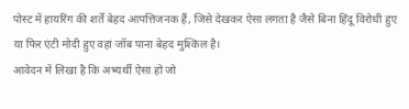पोस्ट में हायरिंग की शर्तें बेहद आपत्तिजनक हैं, जिसे देखकर ऐसा लगता है जैसे बिना हिंदू विरोधी हुए या फिर एंटी मोदी हुए वहां जॉब पाना बेहद मुश्किल है।
आवेदन में लिखा है कि अभ्यर्थी ऐसा हो जो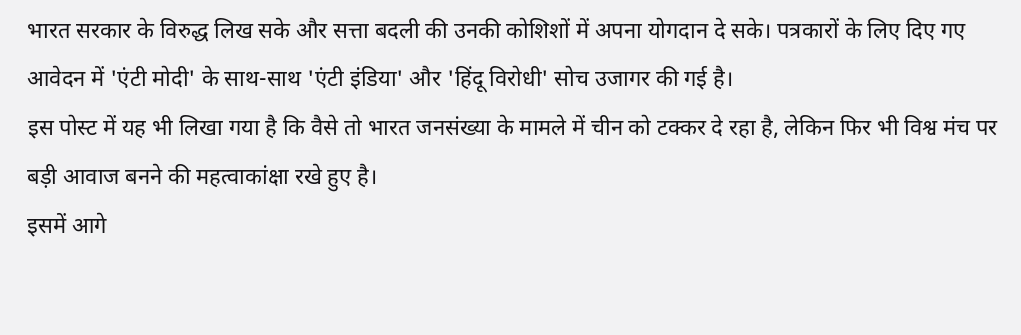भारत सरकार के विरुद्ध लिख सके और सत्ता बदली की उनकी कोशिशों में अपना योगदान दे सके। पत्रकारों के लिए दिए गए आवेदन में 'एंटी मोदी' के साथ-साथ 'एंटी इंडिया' और 'हिंदू विरोधी' सोच उजागर की गई है।
इस पोस्ट में यह भी लिखा गया है कि वैसे तो भारत जनसंख्या के मामले में चीन को टक्कर दे रहा है, लेकिन फिर भी विश्व मंच पर बड़ी आवाज बनने की महत्वाकांक्षा रखे हुए है।
इसमें आगे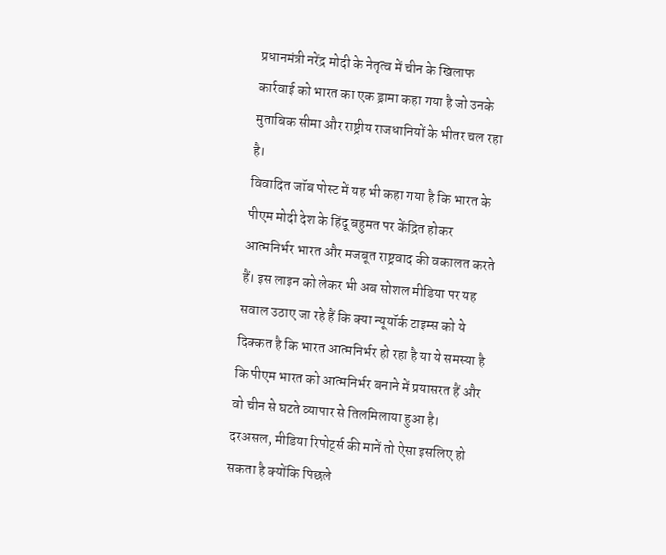प्रधानमंत्री नरेंद्र मोदी के नेतृत्व में चीन के खिलाफ कार्रवाई को भारत का एक ड्रामा कहा गया है जो उनके मुताबिक सीमा और राष्ट्रीय राजधानियों के भीतर चल रहा है।
विवादित जॉब पोस्ट में यह भी कहा गया है कि भारत के पीएम मोदी देश के हिंदू बहुमत पर केंद्रित होकर आत्मनिर्भर भारत और मजबूत राष्ट्रवाद की वकालत करते हैं। इस लाइन को लेकर भी अब सोशल मीडिया पर यह सवाल उठाए जा रहे हैं कि क्या न्यूयॉर्क टाइम्स को ये दिक्कत है कि भारत आत्मनिर्भर हो रहा है या ये समस्या है कि पीएम भारत को आत्मनिर्भर बनाने में प्रयासरत हैं और वो चीन से घटते व्यापार से तिलमिलाया हुआ है।
दरअसल, मीडिया रिपोर्ट्स की मानें तो ऐसा इसलिए हो सकता है क्योंकि पिछले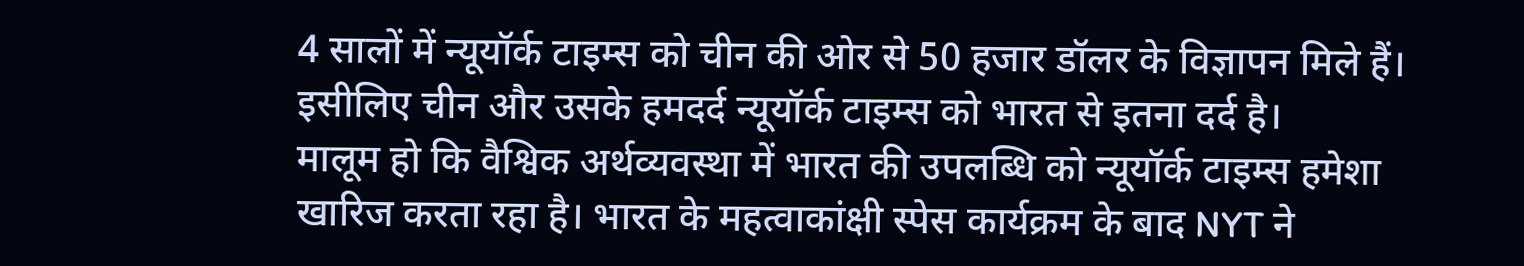4 सालों में न्यूयॉर्क टाइम्स को चीन की ओर से 50 हजार डॉलर के विज्ञापन मिले हैं। इसीलिए चीन और उसके हमदर्द न्यूयॉर्क टाइम्स को भारत से इतना दर्द है।
मालूम हो कि वैश्विक अर्थव्यवस्था में भारत की उपलब्धि को न्यूयॉर्क टाइम्स हमेशा खारिज करता रहा है। भारत के महत्वाकांक्षी स्पेस कार्यक्रम के बाद NYT ने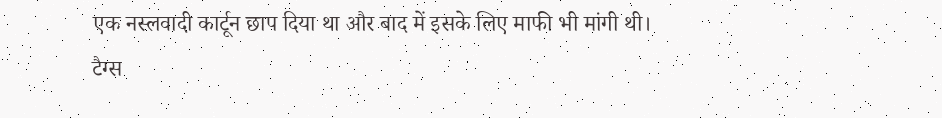एक नस्लवादी कार्टून छाप दिया था और बाद में इसके लिए माफी भी मांगी थी।
टैग्स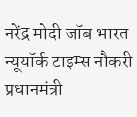नरेंद्र मोदी जॉब भारत न्यूयॉर्क टाइम्स नौकरी प्रधानमंत्री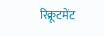रिक्रूटमेंट